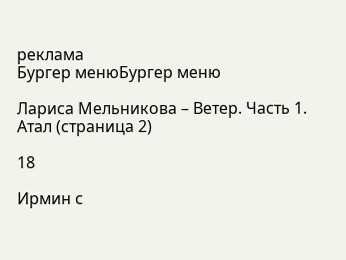реклама
Бургер менюБургер меню

Лариса Мельникова – Ветер. Часть 1. Атал (страница 2)

18

Ирмин с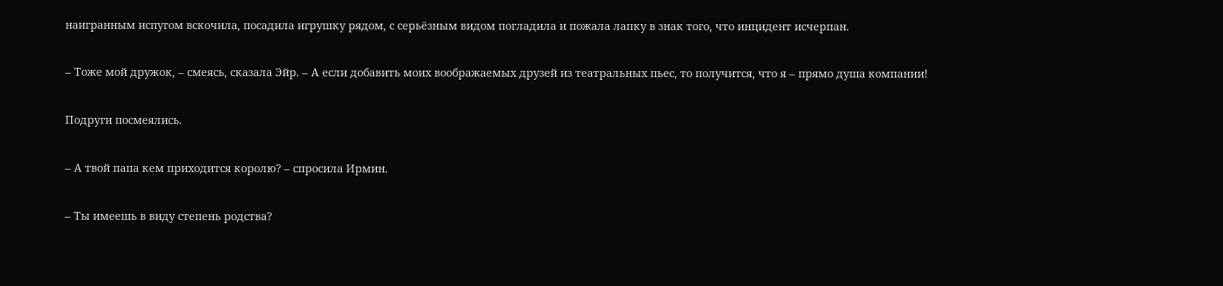наигранным испугом вскочила, посадила игрушку рядом, с серьёзным видом погладила и пожала лапку в знак того, что инцидент исчерпан.

– Тоже мой дружок, – смеясь, сказала Эйр. – А если добавить моих воображаемых друзей из театральных пьес, то получится, что я – прямо душа компании!

Подруги посмеялись.

– А твой папа кем приходится королю? – спросила Ирмин.

– Ты имеешь в виду степень родства?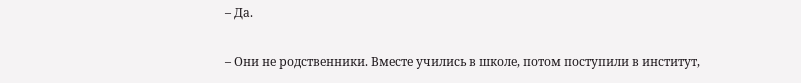– Да.

– Они не родственники. Вместе учились в школе, потом поступили в институт,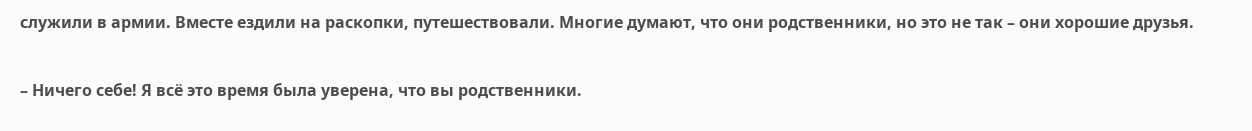служили в армии. Вместе ездили на раскопки, путешествовали. Многие думают, что они родственники, но это не так – они хорошие друзья.

– Ничего себе! Я всё это время была уверена, что вы родственники.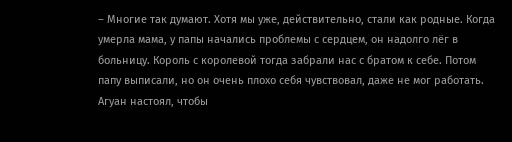– Многие так думают. Хотя мы уже, действительно, стали как родные. Когда умерла мама, у папы начались проблемы с сердцем, он надолго лёг в больницу. Король с королевой тогда забрали нас с братом к себе. Потом папу выписали, но он очень плохо себя чувствовал, даже не мог работать. Агуан настоял, чтобы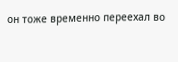он тоже временно переехал во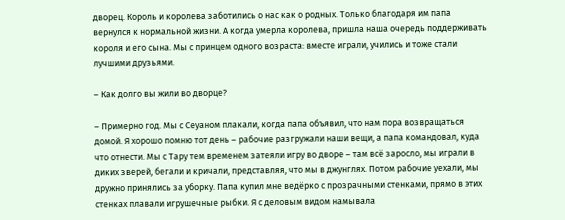дворец. Король и королева заботились о нас как о родных. Только благодаря им папа вернулся к нормальной жизни. А когда умерла королева, пришла наша очередь поддерживать короля и его сына. Мы с принцем одного возраста: вместе играли, учились и тоже стали лучшими друзьями.

– Как долго вы жили во дворце?

– Примерно год. Мы с Сеуаном плакали, когда папа объявил, что нам пора возвращаться домой. Я хорошо помню тот день – рабочие разгружали наши вещи, а папа командовал, куда что отнести. Мы с Тару тем временем затеяли игру во дворе – там всё заросло, мы играли в диких зверей, бегали и кричали, представляя, что мы в джунглях. Потом рабочие уехали, мы дружно принялись за уборку. Папа купил мне ведёрко с прозрачными стенками, прямо в этих стенках плавали игрушечные рыбки. Я с деловым видом намывала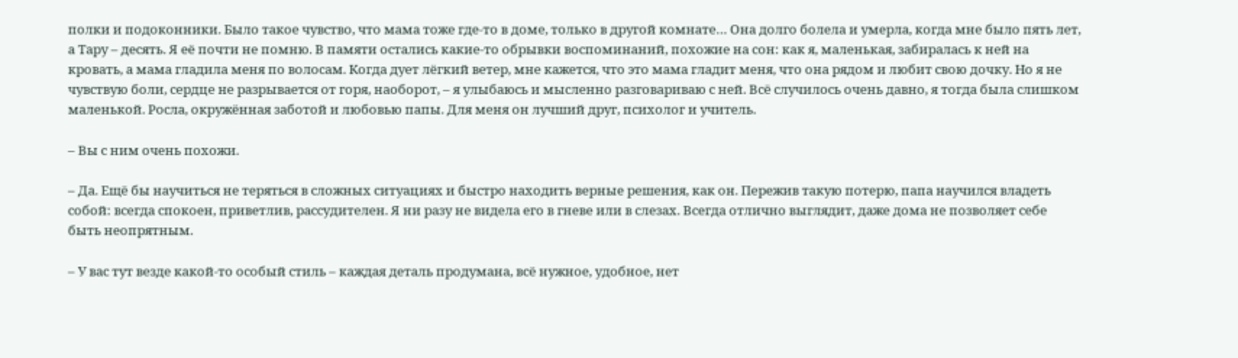полки и подоконники. Было такое чувство, что мама тоже где-то в доме, только в другой комнате… Она долго болела и умерла, когда мне было пять лет, а Тару – десять. Я её почти не помню. В памяти остались какие-то обрывки воспоминаний, похожие на сон: как я, маленькая, забиралась к ней на кровать, а мама гладила меня по волосам. Когда дует лёгкий ветер, мне кажется, что это мама гладит меня, что она рядом и любит свою дочку. Но я не чувствую боли, сердце не разрывается от горя, наоборот, – я улыбаюсь и мысленно разговариваю с ней. Всё случилось очень давно, я тогда была слишком маленькой. Росла, окружённая заботой и любовью папы. Для меня он лучший друг, психолог и учитель.

– Вы с ним очень похожи.

– Да. Ещё бы научиться не теряться в сложных ситуациях и быстро находить верные решения, как он. Пережив такую потерю, папа научился владеть собой: всегда спокоен, приветлив, рассудителен. Я ни разу не видела его в гневе или в слезах. Всегда отлично выглядит, даже дома не позволяет себе быть неопрятным.

– У вас тут везде какой-то особый стиль – каждая деталь продумана, всё нужное, удобное, нет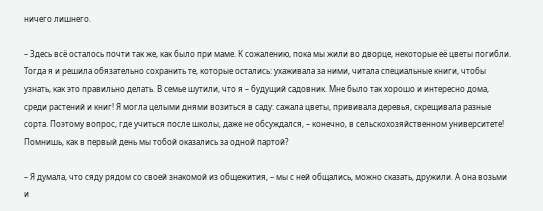ничего лишнего.

– Здесь всё осталось почти так же, как было при маме. К сожалению, пока мы жили во дворце, некоторые её цветы погибли. Тогда я и решила обязательно сохранить те, которые остались: ухаживала за ними, читала специальные книги, чтобы узнать, как это правильно делать. В семье шутили, что я – будущий садовник. Мне было так хорошо и интересно дома, среди растений и книг! Я могла целыми днями возиться в саду: сажала цветы, прививала деревья, скрещивала разные сорта. Поэтому вопрос, где учиться после школы, даже не обсуждался, – конечно, в сельскохозяйственном университете! Помнишь, как в первый день мы тобой оказались за одной партой?

– Я думала, что сяду рядом со своей знакомой из общежития, – мы с ней общались, можно сказать, дружили. А она возьми и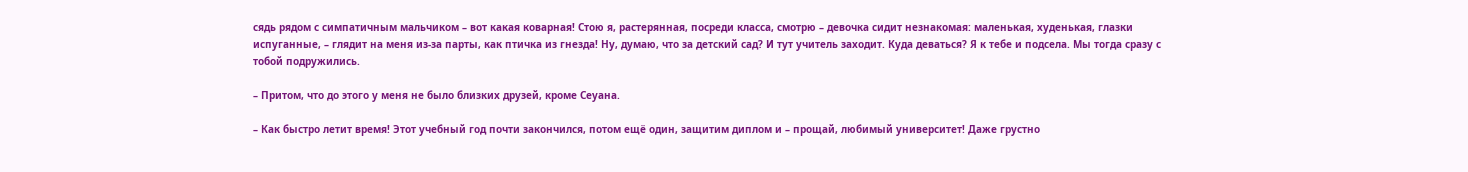сядь рядом с симпатичным мальчиком – вот какая коварная! Стою я, растерянная, посреди класса, смотрю – девочка сидит незнакомая: маленькая, худенькая, глазки испуганные, – глядит на меня из-за парты, как птичка из гнезда! Ну, думаю, что за детский сад? И тут учитель заходит. Куда деваться? Я к тебе и подсела. Мы тогда сразу с тобой подружились.

– Притом, что до этого у меня не было близких друзей, кроме Сеуана.

– Как быстро летит время! Этот учебный год почти закончился, потом ещё один, защитим диплом и – прощай, любимый университет! Даже грустно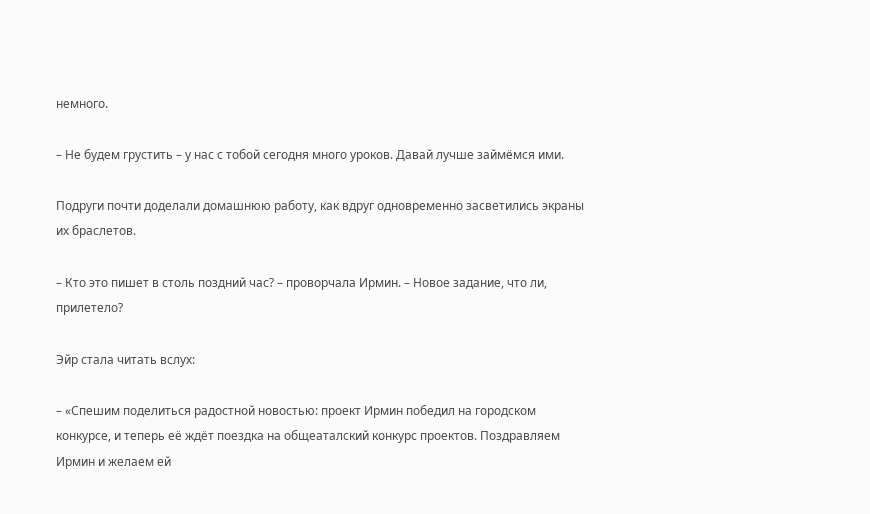немного.

– Не будем грустить – у нас с тобой сегодня много уроков. Давай лучше займёмся ими.

Подруги почти доделали домашнюю работу, как вдруг одновременно засветились экраны их браслетов.

– Кто это пишет в столь поздний час? – проворчала Ирмин. – Новое задание, что ли, прилетело?

Эйр стала читать вслух:

– «Спешим поделиться радостной новостью: проект Ирмин победил на городском конкурсе, и теперь её ждёт поездка на общеаталский конкурс проектов. Поздравляем Ирмин и желаем ей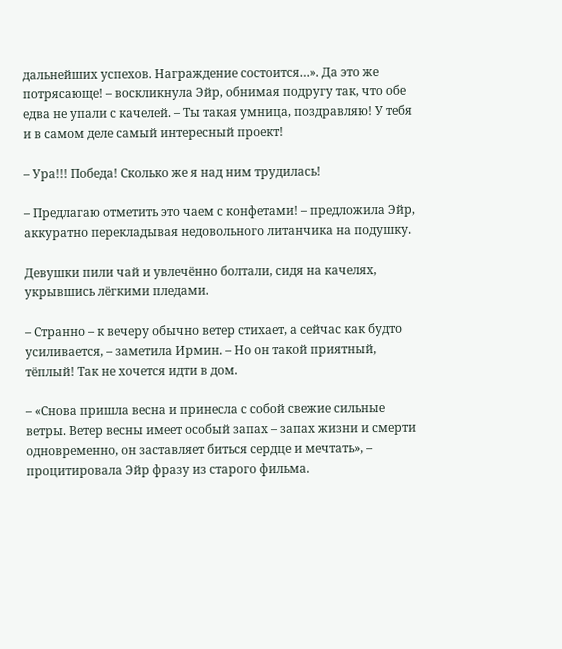дальнейших успехов. Награждение состоится…». Да это же потрясающе! – воскликнула Эйр, обнимая подругу так, что обе едва не упали с качелей. – Ты такая умница, поздравляю! У тебя и в самом деле самый интересный проект!

– Ура!!! Победа! Сколько же я над ним трудилась!

– Предлагаю отметить это чаем с конфетами! – предложила Эйр, аккуратно перекладывая недовольного литанчика на подушку.

Девушки пили чай и увлечённо болтали, сидя на качелях, укрывшись лёгкими пледами.

– Странно – к вечеру обычно ветер стихает, а сейчас как будто усиливается, – заметила Ирмин. – Но он такой приятный, тёплый! Так не хочется идти в дом.

– «Снова пришла весна и принесла с собой свежие сильные ветры. Ветер весны имеет особый запах – запах жизни и смерти одновременно, он заставляет биться сердце и мечтать», – процитировала Эйр фразу из старого фильма.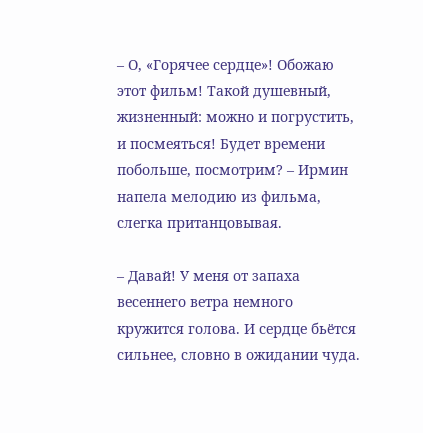– О, «Горячее сердце»! Обожаю этот фильм! Такой душевный, жизненный: можно и погрустить, и посмеяться! Будет времени побольше, посмотрим? – Ирмин напела мелодию из фильма, слегка пританцовывая.

– Давай! У меня от запаха весеннего ветра немного кружится голова. И сердце бьётся сильнее, словно в ожидании чуда.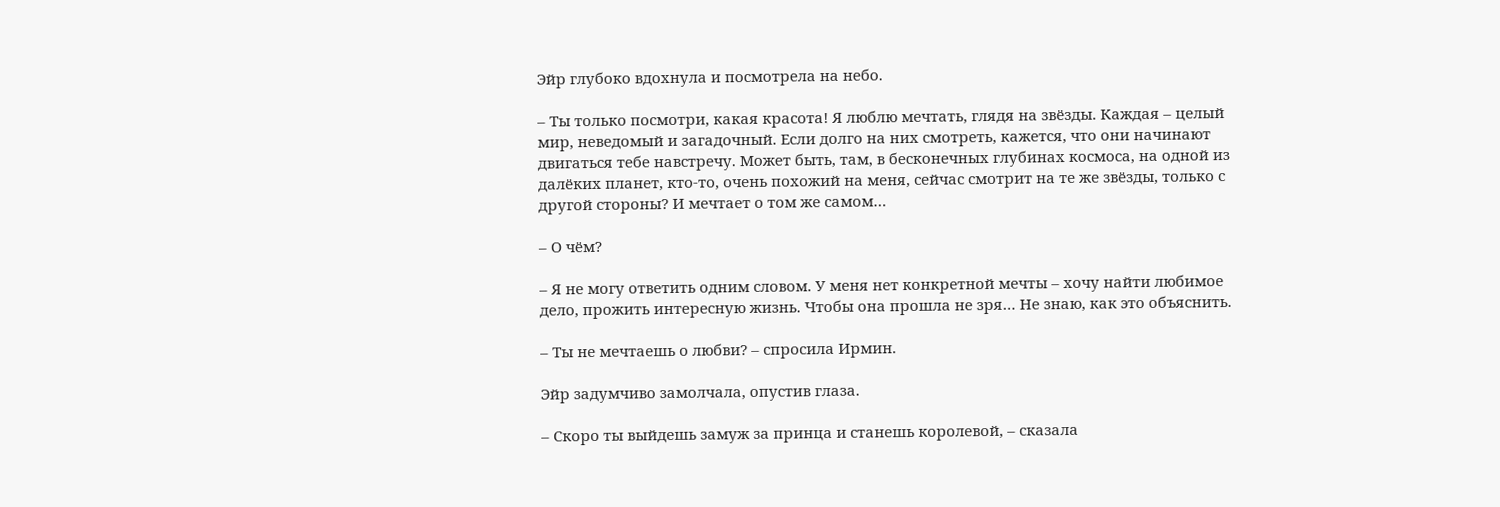Эйр глубоко вдохнула и посмотрела на небо.

– Ты только посмотри, какая красота! Я люблю мечтать, глядя на звёзды. Каждая – целый мир, неведомый и загадочный. Если долго на них смотреть, кажется, что они начинают двигаться тебе навстречу. Может быть, там, в бесконечных глубинах космоса, на одной из далёких планет, кто-то, очень похожий на меня, сейчас смотрит на те же звёзды, только с другой стороны? И мечтает о том же самом…

– О чём?

– Я не могу ответить одним словом. У меня нет конкретной мечты – хочу найти любимое дело, прожить интересную жизнь. Чтобы она прошла не зря… Не знаю, как это объяснить.

– Ты не мечтаешь о любви? – спросила Ирмин.

Эйр задумчиво замолчала, опустив глаза.

– Скоро ты выйдешь замуж за принца и станешь королевой, – сказала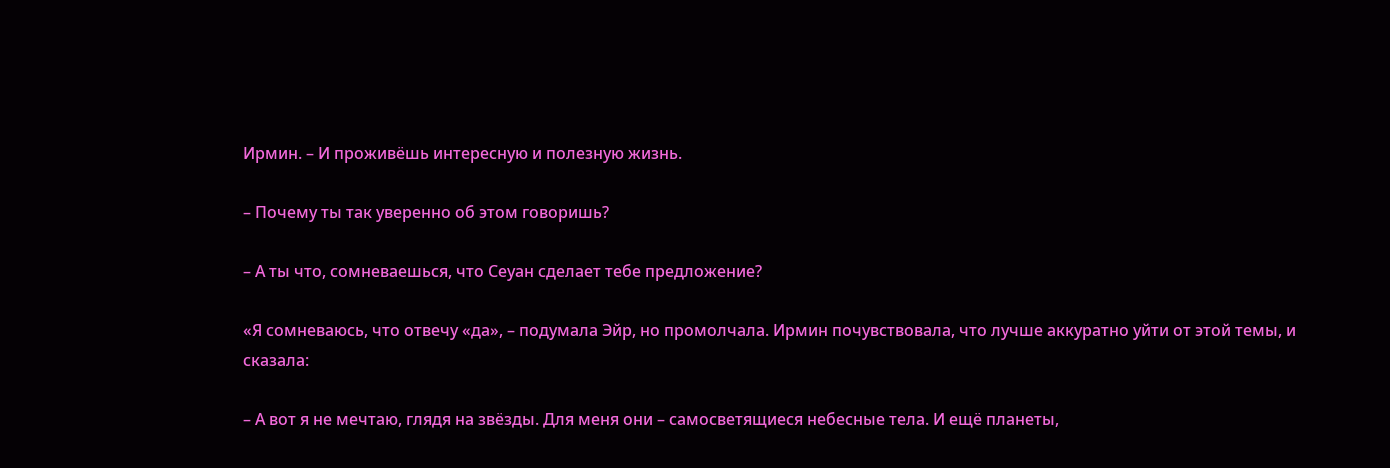Ирмин. – И проживёшь интересную и полезную жизнь.

– Почему ты так уверенно об этом говоришь?

– А ты что, сомневаешься, что Сеуан сделает тебе предложение?

«Я сомневаюсь, что отвечу «да», – подумала Эйр, но промолчала. Ирмин почувствовала, что лучше аккуратно уйти от этой темы, и сказала:

– А вот я не мечтаю, глядя на звёзды. Для меня они – самосветящиеся небесные тела. И ещё планеты,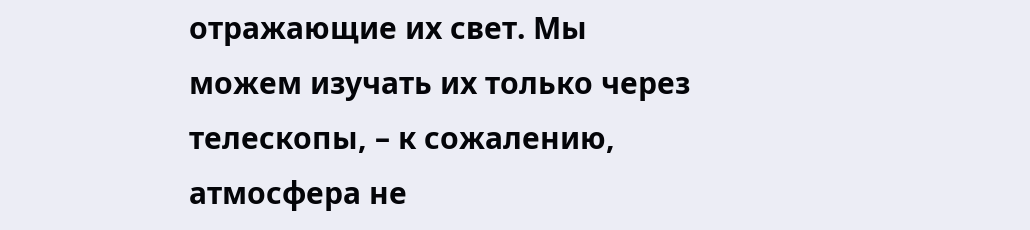отражающие их свет. Мы можем изучать их только через телескопы, – к сожалению, атмосфера не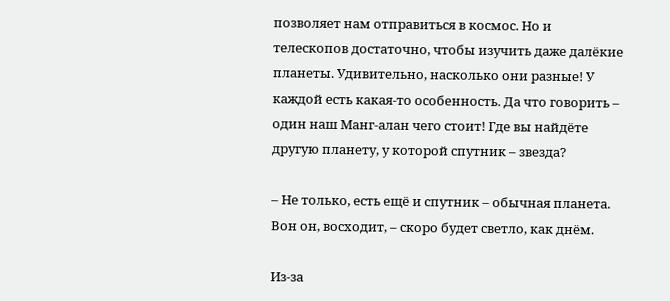позволяет нам отправиться в космос. Но и телескопов достаточно, чтобы изучить даже далёкие планеты. Удивительно, насколько они разные! У каждой есть какая-то особенность. Да что говорить – один наш Манг-алан чего стоит! Где вы найдёте другую планету, у которой спутник – звезда?

– Не только, есть ещё и спутник – обычная планета. Вон он, восходит, – скоро будет светло, как днём.

Из-за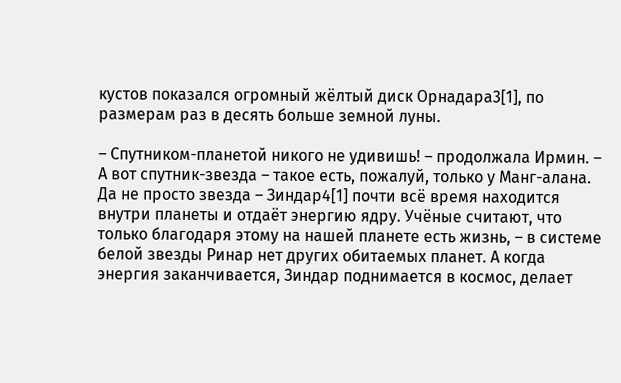кустов показался огромный жёлтый диск Орнадара3[1], по размерам раз в десять больше земной луны.

– Спутником-планетой никого не удивишь! – продолжала Ирмин. – А вот спутник-звезда – такое есть, пожалуй, только у Манг-алана. Да не просто звезда – Зиндар4[1] почти всё время находится внутри планеты и отдаёт энергию ядру. Учёные считают, что только благодаря этому на нашей планете есть жизнь, – в системе белой звезды Ринар нет других обитаемых планет. А когда энергия заканчивается, Зиндар поднимается в космос, делает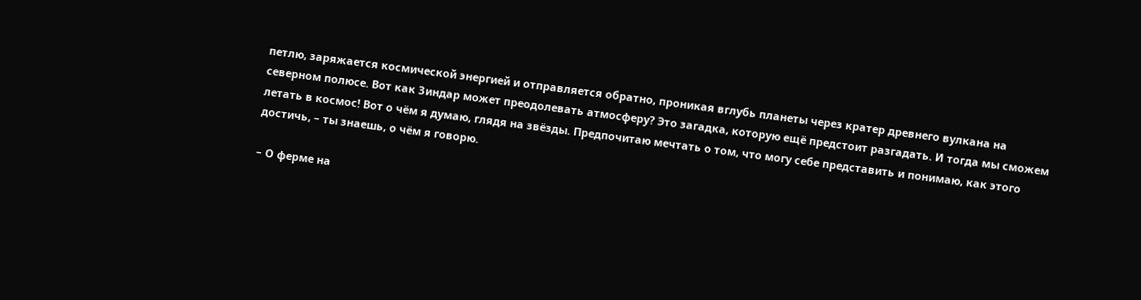петлю, заряжается космической энергией и отправляется обратно, проникая вглубь планеты через кратер древнего вулкана на северном полюсе. Вот как Зиндар может преодолевать атмосферу? Это загадка, которую ещё предстоит разгадать. И тогда мы сможем летать в космос! Вот о чём я думаю, глядя на звёзды. Предпочитаю мечтать о том, что могу себе представить и понимаю, как этого достичь, – ты знаешь, о чём я говорю.

– О ферме на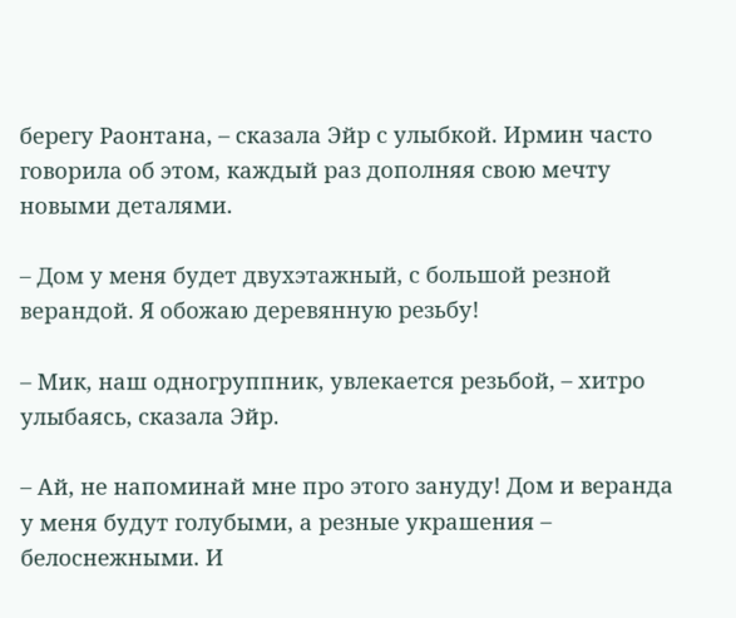берегу Раонтана, – сказала Эйр с улыбкой. Ирмин часто говорила об этом, каждый раз дополняя свою мечту новыми деталями.

– Дом у меня будет двухэтажный, с большой резной верандой. Я обожаю деревянную резьбу!

– Мик, наш одногруппник, увлекается резьбой, – хитро улыбаясь, сказала Эйр.

– Ай, не напоминай мне про этого зануду! Дом и веранда у меня будут голубыми, а резные украшения – белоснежными. И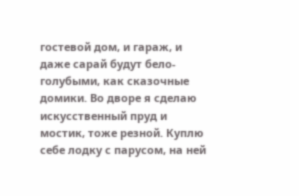гостевой дом, и гараж, и даже сарай будут бело-голубыми, как сказочные домики. Во дворе я сделаю искусственный пруд и мостик, тоже резной. Куплю себе лодку с парусом, на ней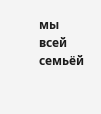мы всей семьёй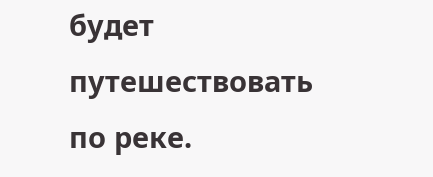будет путешествовать по реке.